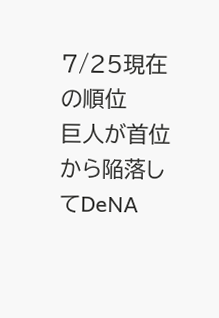7/25現在の順位
巨人が首位から陥落してDeNA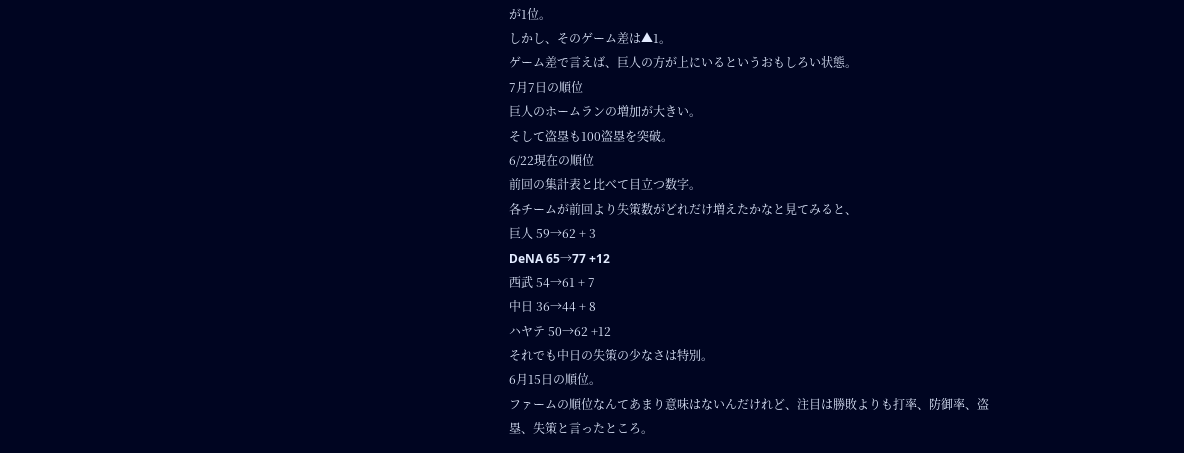が1位。
しかし、そのゲーム差は▲1。
ゲーム差で言えば、巨人の方が上にいるというおもしろい状態。
7月7日の順位
巨人のホームランの増加が大きい。
そして盗塁も100盗塁を突破。
6/22現在の順位
前回の集計表と比べて目立つ数字。
各チームが前回より失策数がどれだけ増えたかなと見てみると、
巨人 59→62 + 3
DeNA 65→77 +12
西武 54→61 + 7
中日 36→44 + 8
ハヤテ 50→62 +12
それでも中日の失策の少なさは特別。
6月15日の順位。
ファームの順位なんてあまり意味はないんだけれど、注目は勝敗よりも打率、防御率、盗塁、失策と言ったところ。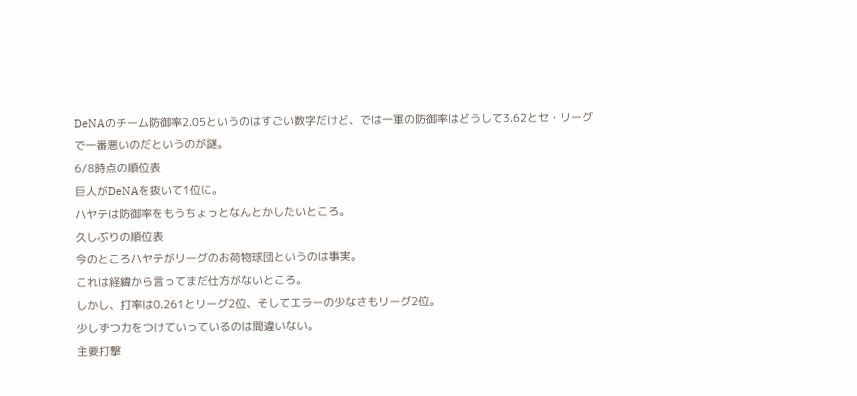DeNAのチーム防御率2.05というのはすごい数字だけど、では一軍の防御率はどうして3.62とセ・リーグで一番悪いのだというのが謎。
6/8時点の順位表
巨人がDeNAを抜いて1位に。
ハヤテは防御率をもうちょっとなんとかしたいところ。
久しぶりの順位表
今のところハヤテがリーグのお荷物球団というのは事実。
これは経緯から言ってまだ仕方がないところ。
しかし、打率は0.261とリーグ2位、そしてエラーの少なさもリーグ2位。
少しずつ力をつけていっているのは間違いない。
主要打撃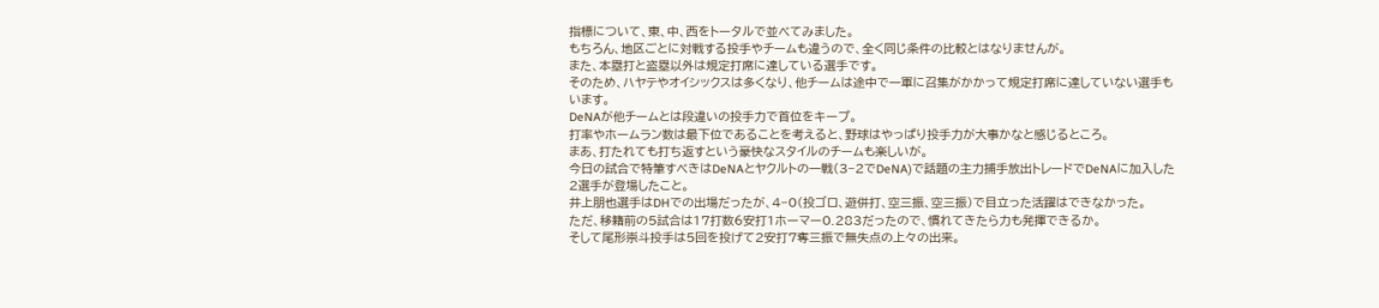指標について、東、中、西をトータルで並べてみました。
もちろん、地区ごとに対戦する投手やチームも違うので、全く同じ条件の比較とはなりませんが。
また、本塁打と盗塁以外は規定打席に達している選手です。
そのため、ハヤテやオイシックスは多くなり、他チームは途中で一軍に召集がかかって規定打席に達していない選手もいます。
DeNAが他チームとは段違いの投手力で首位をキープ。
打率やホームラン数は最下位であることを考えると、野球はやっぱり投手力が大事かなと感じるところ。
まあ、打たれても打ち返すという豪快なスタイルのチームも楽しいが。
今日の試合で特筆すべきはDeNAとヤクルトの一戦(3−2でDeNA)で話題の主力捕手放出トレードでDeNAに加入した2選手が登場したこと。
井上朋也選手はDHでの出場だったが、4−0(投ゴロ、遊併打、空三振、空三振)で目立った活躍はできなかった。
ただ、移籍前の5試合は17打数6安打1ホーマー0.283だったので、慣れてきたら力も発揮できるか。
そして尾形崇斗投手は5回を投げて2安打7奪三振で無失点の上々の出来。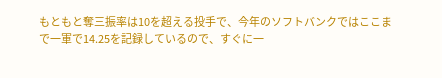もともと奪三振率は10を超える投手で、今年のソフトバンクではここまで一軍で14.25を記録しているので、すぐに一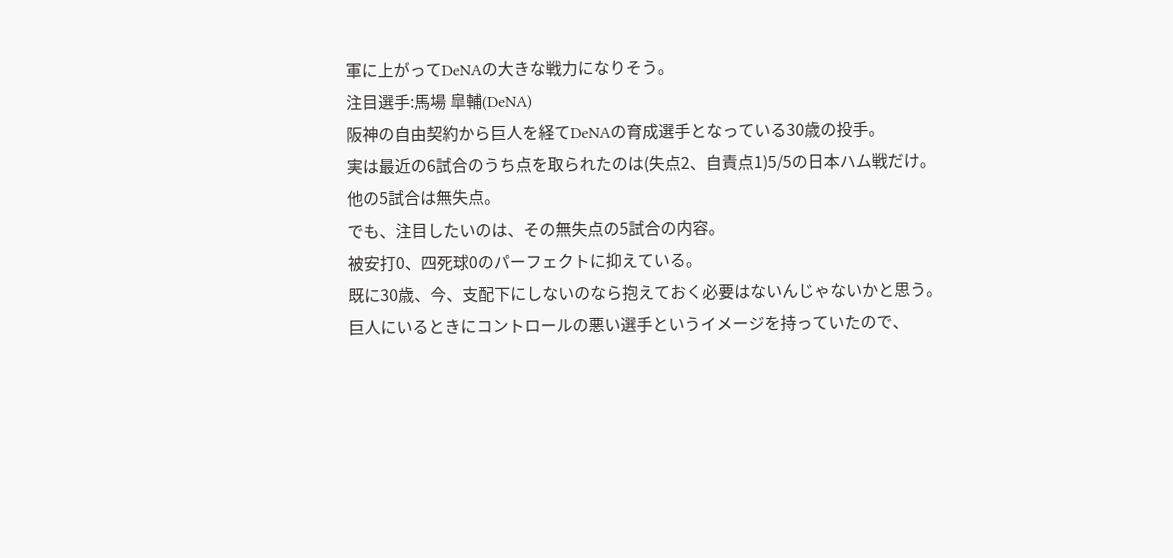軍に上がってDeNAの大きな戦力になりそう。
注目選手:馬場 皐輔(DeNA)
阪神の自由契約から巨人を経てDeNAの育成選手となっている30歳の投手。
実は最近の6試合のうち点を取られたのは(失点2、自責点1)5/5の日本ハム戦だけ。
他の5試合は無失点。
でも、注目したいのは、その無失点の5試合の内容。
被安打0、四死球0のパーフェクトに抑えている。
既に30歳、今、支配下にしないのなら抱えておく必要はないんじゃないかと思う。
巨人にいるときにコントロールの悪い選手というイメージを持っていたので、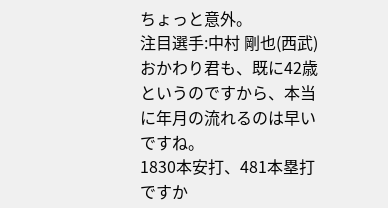ちょっと意外。
注目選手:中村 剛也(西武)
おかわり君も、既に42歳というのですから、本当に年月の流れるのは早いですね。
1830本安打、481本塁打ですか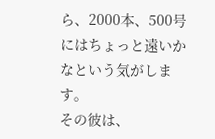ら、2000本、500号にはちょっと遠いかなという気がします。
その彼は、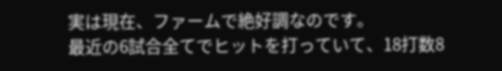実は現在、ファームで絶好調なのです。
最近の6試合全てでヒットを打っていて、18打数8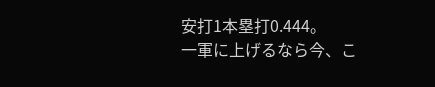安打1本塁打0.444。
一軍に上げるなら今、こ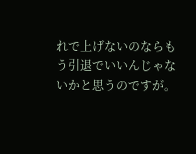れで上げないのならもう引退でいいんじゃないかと思うのですが。